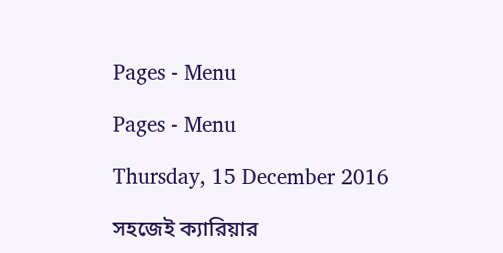Pages - Menu

Pages - Menu

Thursday, 15 December 2016

সহজেই ক্যারিয়ার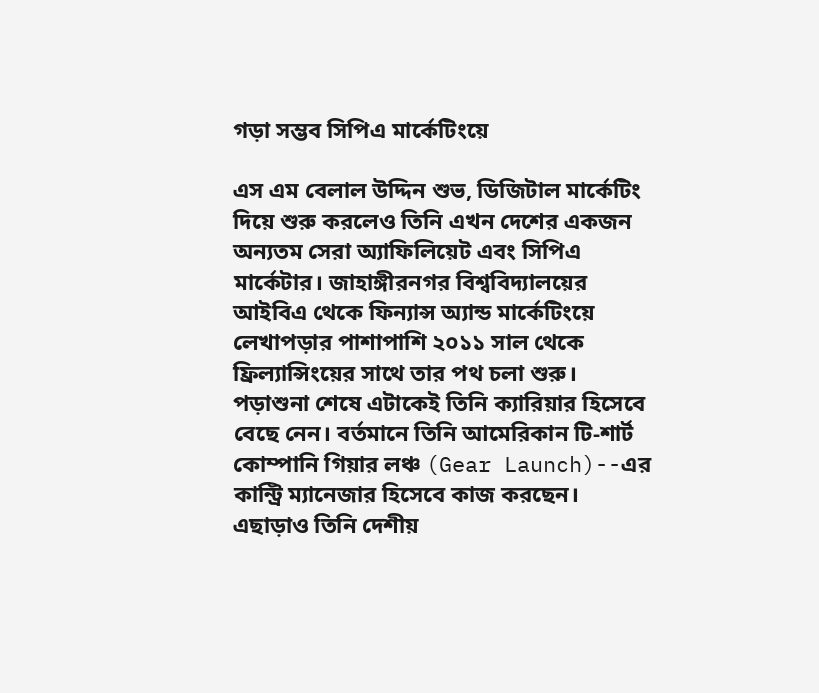গড়া সম্ভব সিপিএ মার্কেটিংয়ে

এস এম বেলাল উদ্দিন শুভ, ডিজিটাল মার্কেটিং দিয়ে শুরু করলেও তিনি এখন দেশের একজন অন্যতম সেরা অ্যাফিলিয়েট এবং সিপিএ মার্কেটার। জাহাঙ্গীরনগর বিশ্ববিদ্যালয়ের আইবিএ থেকে ফিন্যান্স অ্যান্ড মার্কেটিংয়ে লেখাপড়ার পাশাপাশি ২০১১ সাল থেকে ফ্রিল্যান্সিংয়ের সাথে তার পথ চলা শুরু। পড়াশুনা শেষে এটাকেই তিনি ক্যারিয়ার হিসেবে বেছে নেন। বর্তমানে তিনি আমেরিকান টি-শার্ট কোম্পানি গিয়ার লঞ্চ (Gear Launch)--এর কান্ট্রি ম্যানেজার হিসেবে কাজ করছেন। এছাড়াও তিনি দেশীয়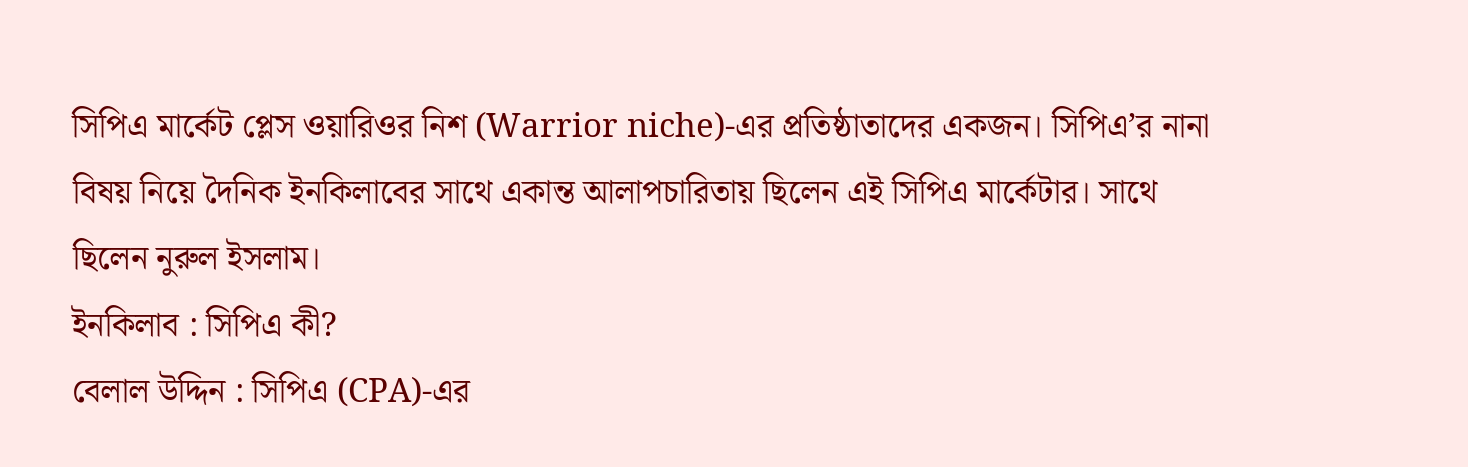সিপিএ মার্কেট প্লেস ওয়ারিওর নিশ (Warrior niche)-এর প্রতিষ্ঠাতাদের একজন। সিপিএ’র নানা বিষয় নিয়ে দৈনিক ইনকিলাবের সাথে একান্ত আলাপচারিতায় ছিলেন এই সিপিএ মার্কেটার। সাথে ছিলেন নুরুল ইসলাম।
ইনকিলাব : সিপিএ কী?
বেলাল উদ্দিন : সিপিএ (CPA)-এর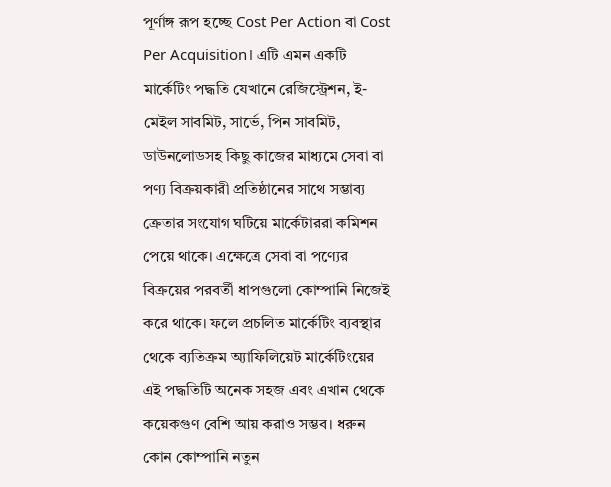পূর্ণাঙ্গ রূপ হচ্ছে Cost Per Action বা Cost Per Acquisition। এটি এমন একটি মার্কেটিং পদ্ধতি যেখানে রেজিস্ট্রেশন, ই-মেইল সাবমিট, সার্ভে, পিন সাবমিট, ডাউনলোডসহ কিছু কাজের মাধ্যমে সেবা বা পণ্য বিক্রয়কারী প্রতিষ্ঠানের সাথে সম্ভাব্য ক্রেতার সংযোগ ঘটিয়ে মার্কেটাররা কমিশন পেয়ে থাকে। এক্ষেত্রে সেবা বা পণ্যের বিক্রয়ের পরবর্তী ধাপগুলো কোম্পানি নিজেই করে থাকে। ফলে প্রচলিত মার্কেটিং ব্যবস্থার থেকে ব্যতিক্রম অ্যাফিলিয়েট মার্কেটিংয়ের এই পদ্ধতিটি অনেক সহজ এবং এখান থেকে কয়েকগুণ বেশি আয় করাও সম্ভব। ধরুন কোন কোম্পানি নতুন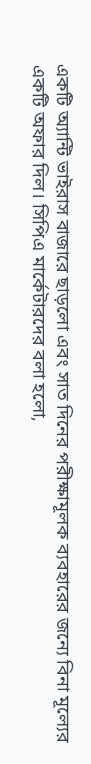একটি অ্যান্টি ভাইরাস বাজারে ছাড়লো এবং সাত দিনের পরীক্ষামূলক ব্যবহারের জন্যে বিনা মূল্যের একটি অফার দিল। সিপিএ মার্কেটারদের বলা হলো,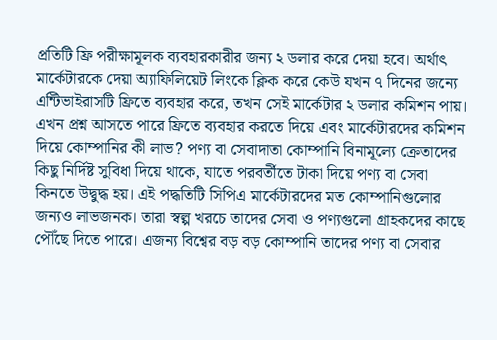প্রতিটি ফ্রি পরীক্ষামূলক ব্যবহারকারীর জন্য ২ ডলার করে দেয়া হবে। অর্থাৎ মার্কেটারকে দেয়া অ্যাফিলিয়েট লিংকে ক্লিক করে কেউ যখন ৭ দিনের জন্যে এন্টিভাইরাসটি ফ্রিতে ব্যবহার করে, তখন সেই মার্কেটার ২ ডলার কমিশন পায়। এখন প্রশ্ন আসতে পারে ফ্রিতে ব্যবহার করতে দিয়ে এবং মার্কেটারদের কমিশন দিয়ে কোম্পানির কী লাভ? পণ্য বা সেবাদাতা কোম্পানি বিনামূল্যে ক্রেতাদের কিছু নির্দিষ্ট সুবিধা দিয়ে থাকে, যাতে পরবর্তীতে টাকা দিয়ে পণ্য বা সেবা কিনতে উদ্বুদ্ধ হয়। এই পদ্ধতিটি সিপিএ মার্কেটারদের মত কোম্পানিগুলোর জন্যও লাভজনক। তারা স্বল্প খরচে তাদের সেবা ও পণ্যগুলো গ্রাহকদের কাছে পৌঁছে দিতে পারে। এজন্য বিশ্বের বড় বড় কোম্পানি তাদের পণ্য বা সেবার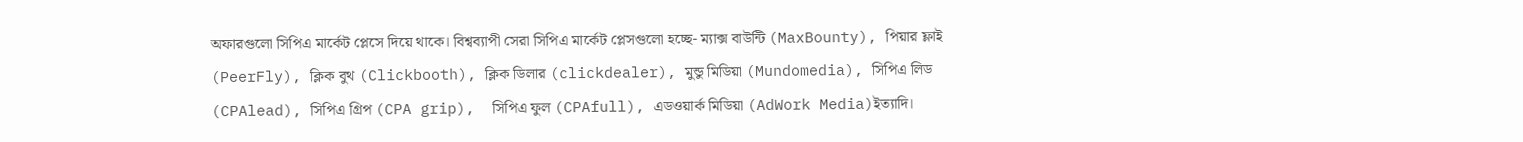অফারগুলো সিপিএ মার্কেট প্লেসে দিয়ে থাকে। বিশ্বব্যাপী সেরা সিপিএ মার্কেট প্লেসগুলো হচ্ছে- ম্যাক্স বাউন্টি (MaxBounty), পিয়ার ফ্লাই (PeerFly), ক্লিক বুথ (Clickbooth), ক্লিক ডিলার (clickdealer), মুন্ডু মিডিয়া (Mundomedia), সিপিএ লিড (CPAlead), সিপিএ গ্রিপ (CPA grip),  সিপিএ ফুল (CPAfull), এডওয়ার্ক মিডিয়া (AdWork Media)ইত্যাদি।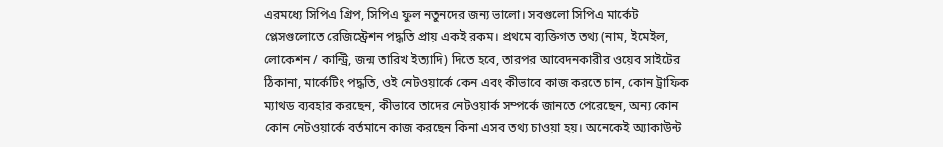এরমধ্যে সিপিএ গ্রিপ, সিপিএ ফুল নতুনদের জন্য ভালো। সবগুলো সিপিএ মার্কেট প্লেসগুলোতে রেজিস্ট্রেশন পদ্ধতি প্রায় একই রকম। প্রথমে ব্যক্তিগত তথ্য (নাম, ইমেইল, লোকেশন / কান্ট্রি, জন্ম তারিখ ইত্যাদি) দিতে হবে, তারপর আবেদনকারীর ওয়েব সাইটের ঠিকানা, মার্কেটিং পদ্ধতি, ওই নেটওয়ার্কে কেন এবং কীভাবে কাজ করতে চান, কোন ট্রাফিক ম্যাথড ব্যবহার করছেন, কীভাবে তাদের নেটওয়ার্ক সম্পর্কে জানতে পেরেছেন, অন্য কোন কোন নেটওয়ার্কে বর্তমানে কাজ করছেন কিনা এসব তথ্য চাওয়া হয়। অনেকেই অ্যাকাউন্ট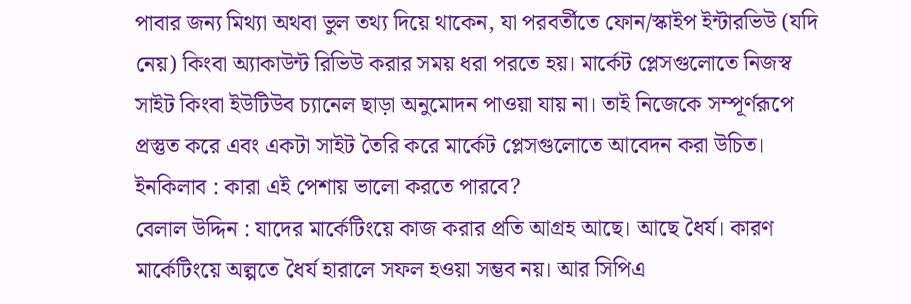পাবার জন্য মিথ্যা অথবা ভুল তথ্য দিয়ে থাকেন, যা পরবর্তীতে ফোন/স্কাইপ ইন্টারভিউ (যদি নেয়) কিংবা অ্যাকাউন্ট রিভিউ করার সময় ধরা পরতে হয়। মার্কেট প্লেসগুলোতে নিজস্ব সাইট কিংবা ইউটিউব চ্যানেল ছাড়া অনুমোদন পাওয়া যায় না। তাই নিজেকে সম্পূর্ণরূপে প্রস্তুত করে এবং একটা সাইট তৈরি করে মার্কেট প্লেসগুলোতে আবেদন করা উচিত।
ইনকিলাব : কারা এই পেশায় ভালো করতে পারবে?
বেলাল উদ্দিন : যাদের মার্কেটিংয়ে কাজ করার প্রতি আগ্রহ আছে। আছে ধৈর্য। কারণ মার্কেটিংয়ে অল্পতে ধৈর্য হারালে সফল হওয়া সম্ভব নয়। আর সিপিএ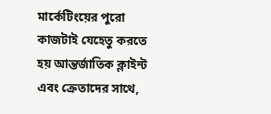মার্কেটিংয়ের পুরো কাজটাই যেহেতু করতে হয় আন্তর্জাতিক ক্লাইন্ট এবং ক্রেতাদের সাথে,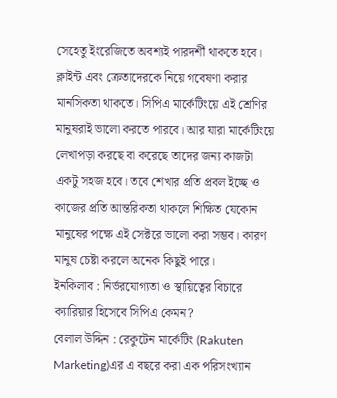সেহেতু ইংরেজিতে অবশ্যই পারদর্শী থাকতে হবে। ক্লাইন্ট এবং ক্রেতাদেরকে নিয়ে গবেষণা করার মানসিকতা থাকতে। সিপিএ মার্কেটিংয়ে এই শ্রেণির মানুষরাই ভালো করতে পারবে। আর যারা মার্কেটিংয়ে লেখাপড়া করছে বা করেছে তাদের জন্য কাজটা একটু সহজ হবে। তবে শেখার প্রতি প্রবল ইচ্ছে ও কাজের প্রতি আন্তরিকতা থাকলে শিক্ষিত যেকোন মানুষের পক্ষে এই সেক্টরে ভালো করা সম্ভব। কারণ মানুষ চেষ্টা করলে অনেক কিছুই পারে।
ইনকিলাব : নির্ভরযোগ্যতা ও স্থায়িত্বের বিচারে ক্যারিয়ার হিসেবে সিপিএ কেমন?
বেলাল উদ্দিন : রেকুটেন মার্কেটিং (Rakuten Marketing)এর এ বছরে করা এক পরিসংখ্যান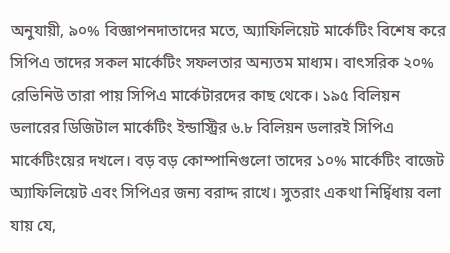অনুযায়ী, ৯০% বিজ্ঞাপনদাতাদের মতে, অ্যাফিলিয়েট মার্কেটিং বিশেষ করে সিপিএ তাদের সকল মার্কেটিং সফলতার অন্যতম মাধ্যম। বাৎসরিক ২০% রেভিনিউ তারা পায় সিপিএ মার্কেটারদের কাছ থেকে। ১৯৫ বিলিয়ন ডলারের ডিজিটাল মার্কেটিং ইন্ডাস্ট্রির ৬.৮ বিলিয়ন ডলারই সিপিএ মার্কেটিংয়ের দখলে। বড় বড় কোম্পানিগুলো তাদের ১০% মার্কেটিং বাজেট অ্যাফিলিয়েট এবং সিপিএর জন্য বরাদ্দ রাখে। সুতরাং একথা নির্দ্বিধায় বলা যায় যে,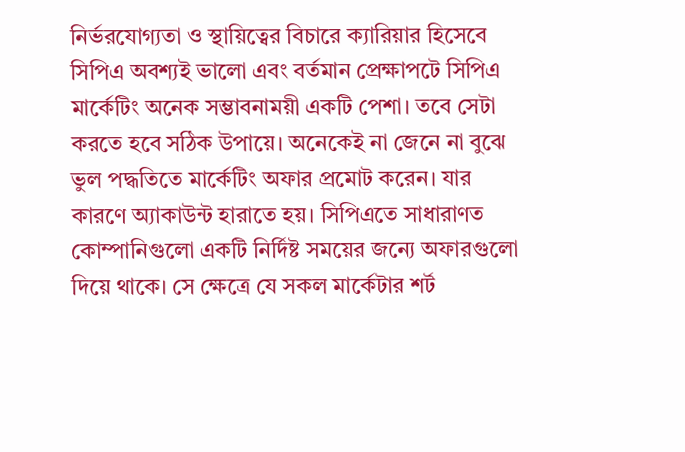নির্ভরযোগ্যতা ও স্থায়িত্বের বিচারে ক্যারিয়ার হিসেবে সিপিএ অবশ্যই ভালো এবং বর্তমান প্রেক্ষাপটে সিপিএ মার্কেটিং অনেক সম্ভাবনাময়ী একটি পেশা। তবে সেটা করতে হবে সঠিক উপায়ে। অনেকেই না জেনে না বুঝে ভুল পদ্ধতিতে মার্কেটিং অফার প্রমোট করেন। যার কারণে অ্যাকাউন্ট হারাতে হয়। সিপিএতে সাধারাণত কোম্পানিগুলো একটি নির্দিষ্ট সময়ের জন্যে অফারগুলো দিয়ে থাকে। সে ক্ষেত্রে যে সকল মার্কেটার শর্ট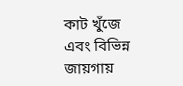কাট খুঁজে এবং বিভিন্ন জায়গায়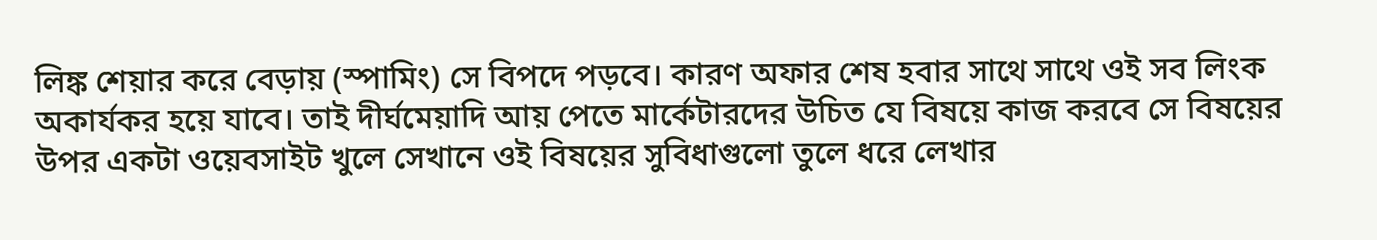লিঙ্ক শেয়ার করে বেড়ায় (স্পামিং) সে বিপদে পড়বে। কারণ অফার শেষ হবার সাথে সাথে ওই সব লিংক অকার্যকর হয়ে যাবে। তাই দীর্ঘমেয়াদি আয় পেতে মার্কেটারদের উচিত যে বিষয়ে কাজ করবে সে বিষয়ের উপর একটা ওয়েবসাইট খুলে সেখানে ওই বিষয়ের সুবিধাগুলো তুলে ধরে লেখার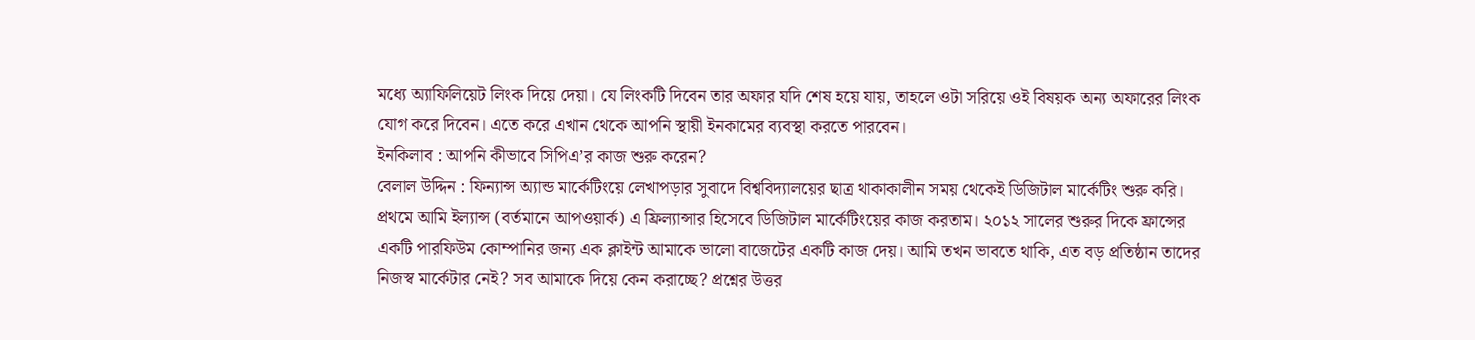মধ্যে অ্যাফিলিয়েট লিংক দিয়ে দেয়া। যে লিংকটি দিবেন তার অফার যদি শেষ হয়ে যায়, তাহলে ওটা সরিয়ে ওই বিষয়ক অন্য অফারের লিংক যোগ করে দিবেন। এতে করে এখান থেকে আপনি স্থায়ী ইনকামের ব্যবস্থা করতে পারবেন।
ইনকিলাব : আপনি কীভাবে সিপিএ’র কাজ শুরু করেন?
বেলাল উদ্দিন : ফিন্যান্স অ্যান্ড মার্কেটিংয়ে লেখাপড়ার সুবাদে বিশ্ববিদ্যালয়ের ছাত্র থাকাকালীন সময় থেকেই ডিজিটাল মার্কেটিং শুরু করি। প্রথমে আমি ইল্যান্স (বর্তমানে আপওয়ার্ক) এ ফ্রিল্যান্সার হিসেবে ডিজিটাল মার্কেটিংয়ের কাজ করতাম। ২০১২ সালের শুরুর দিকে ফ্রান্সের একটি পারফিউম কোম্পানির জন্য এক ক্লাইন্ট আমাকে ভালো বাজেটের একটি কাজ দেয়। আমি তখন ভাবতে থাকি, এত বড় প্রতিষ্ঠান তাদের নিজস্ব মার্কেটার নেই? সব আমাকে দিয়ে কেন করাচ্ছে? প্রশ্নের উত্তর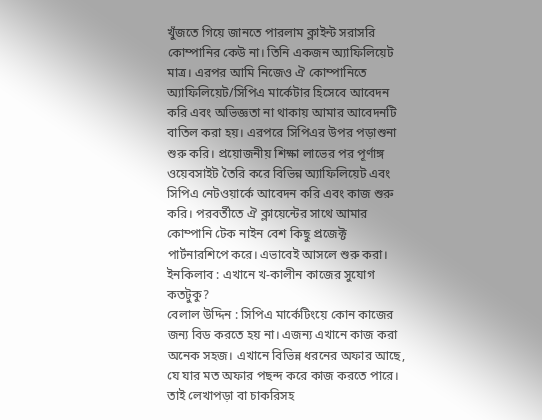খুঁজতে গিয়ে জানতে পারলাম ক্লাইন্ট সরাসরি কোম্পানির কেউ না। তিনি একজন অ্যাফিলিয়েট মাত্র। এরপর আমি নিজেও ঐ কোম্পানিতে অ্যাফিলিয়েট/সিপিএ মার্কেটার হিসেবে আবেদন করি এবং অভিজ্ঞতা না থাকায় আমার আবেদনটি বাতিল করা হয়। এরপরে সিপিএর উপর পড়াশুনা শুরু করি। প্রয়োজনীয় শিক্ষা লাভের পর পূর্ণাঙ্গ ওয়েবসাইট তৈরি করে বিভিন্ন অ্যাফিলিয়েট এবং সিপিএ নেটওয়ার্কে আবেদন করি এবং কাজ শুরু করি। পরবর্তীতে ঐ ক্লায়েন্টের সাথে আমার কোম্পানি টেক নাইন বেশ কিছু প্রজেক্ট পার্টনারশিপে করে। এভাবেই আসলে শুরু করা।
ইনকিলাব : এখানে খ-কালীন কাজের সুযোগ কতটুকু?
বেলাল উদ্দিন : সিপিএ মার্কেটিংয়ে কোন কাজের জন্য বিড করতে হয় না। এজন্য এখানে কাজ করা অনেক সহজ। এখানে বিভিন্ন ধরনের অফার আছে, যে যার মত অফার পছন্দ করে কাজ করতে পারে। তাই লেখাপড়া বা চাকরিসহ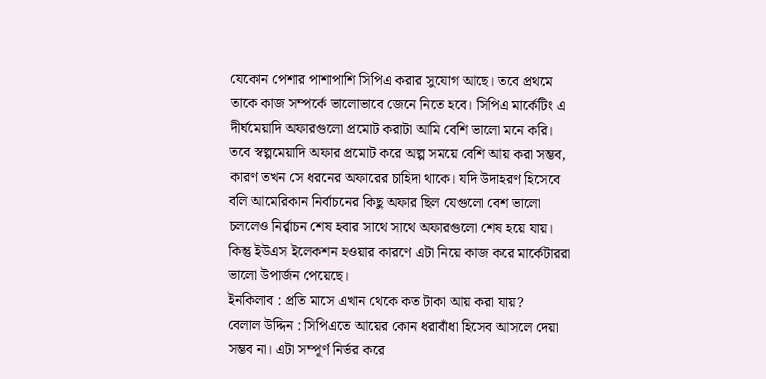যেকোন পেশার পাশাপাশি সিপিএ করার সুযোগ আছে। তবে প্রথমে তাকে কাজ সম্পর্কে ভালোভাবে জেনে নিতে হবে। সিপিএ মার্কেটিং এ দীর্ঘমেয়াদি অফারগুলো প্রমোট করাটা আমি বেশি ভালো মনে করি। তবে স্বল্পমেয়াদি অফার প্রমোট করে অল্প সময়ে বেশি আয় করা সম্ভব, কারণ তখন সে ধরনের অফারের চাহিদা থাকে। যদি উদাহরণ হিসেবে বলি আমেরিকান নির্বাচনের কিছু অফার ছিল যেগুলো বেশ ভালো চললেও নির্র্বাচন শেষ হবার সাথে সাথে অফারগুলো শেষ হয়ে যায়। কিন্তু ইউএস ইলেকশন হওয়ার কারণে এটা নিয়ে কাজ করে মার্কেটাররা ভালো উপার্জন পেয়েছে।
ইনকিলাব : প্রতি মাসে এখান থেকে কত টাকা আয় করা যায়?
বেলাল উদ্দিন : সিপিএতে আয়ের কোন ধরাবাঁধা হিসেব আসলে দেয়া সম্ভব না। এটা সম্পূর্ণ নির্ভর করে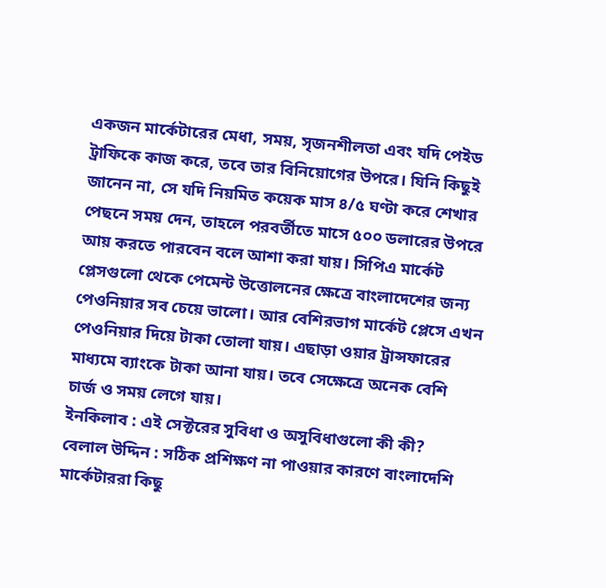একজন মার্কেটারের মেধা, সময়, সৃজনশীলতা এবং যদি পেইড ট্রাফিকে কাজ করে, তবে তার বিনিয়োগের উপরে। যিনি কিছুই জানেন না, সে যদি নিয়মিত কয়েক মাস ৪/৫ ঘণ্টা করে শেখার পেছনে সময় দেন, তাহলে পরবর্তীতে মাসে ৫০০ ডলারের উপরে আয় করতে পারবেন বলে আশা করা যায়। সিপিএ মার্কেট প্লেসগুলো থেকে পেমেন্ট উত্তোলনের ক্ষেত্রে বাংলাদেশের জন্য পেওনিয়ার সব চেয়ে ভালো। আর বেশিরভাগ মার্কেট প্লেসে এখন পেওনিয়ার দিয়ে টাকা তোলা যায়। এছাড়া ওয়ার ট্রান্সফারের মাধ্যমে ব্যাংকে টাকা আনা যায়। তবে সেক্ষেত্রে অনেক বেশি চার্জ ও সময় লেগে যায়।
ইনকিলাব : এই সেক্টরের সুবিধা ও অসুবিধাগুলো কী কী?
বেলাল উদ্দিন : সঠিক প্রশিক্ষণ না পাওয়ার কারণে বাংলাদেশি মার্কেটাররা কিছু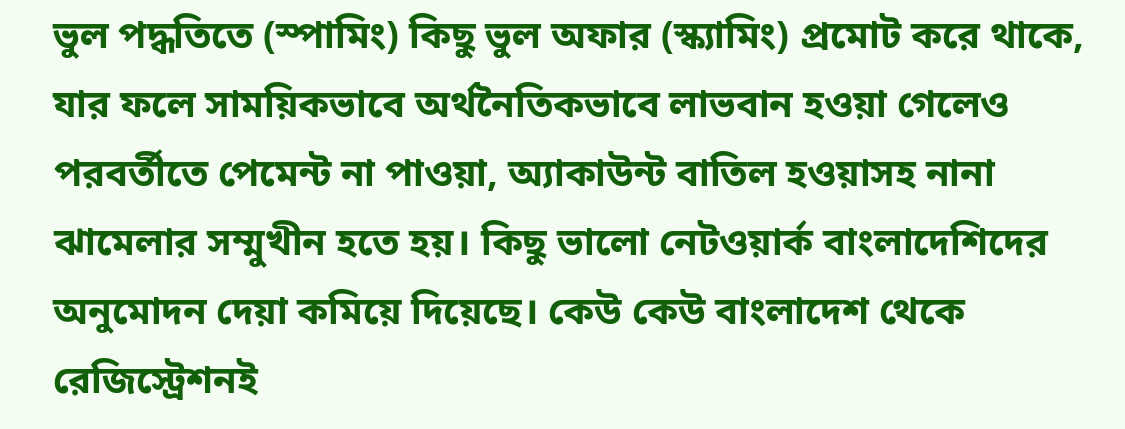ভুল পদ্ধতিতে (স্পামিং) কিছু ভুল অফার (স্ক্যামিং) প্রমোট করে থাকে, যার ফলে সাময়িকভাবে অর্থনৈতিকভাবে লাভবান হওয়া গেলেও পরবর্তীতে পেমেন্ট না পাওয়া, অ্যাকাউন্ট বাতিল হওয়াসহ নানা ঝামেলার সম্মুখীন হতে হয়। কিছু ভালো নেটওয়ার্ক বাংলাদেশিদের অনুমোদন দেয়া কমিয়ে দিয়েছে। কেউ কেউ বাংলাদেশ থেকে রেজিস্ট্রেশনই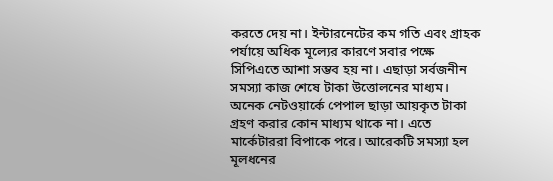করতে দেয় না। ইন্টারনেটের কম গতি এবং গ্রাহক পর্যায়ে অধিক মূল্যের কারণে সবার পক্ষে সিপিএতে আশা সম্ভব হয় না। এছাড়া সর্বজনীন সমস্যা কাজ শেষে টাকা উত্তোলনের মাধ্যম। অনেক নেটওয়ার্কে পেপাল ছাড়া আয়কৃত টাকা গ্রহণ করার কোন মাধ্যম থাকে না। এতে মার্কেটাররা বিপাকে পরে। আরেকটি সমস্যা হল মূলধনের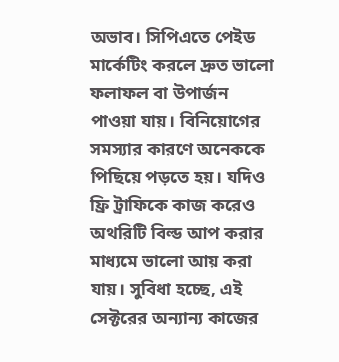অভাব। সিপিএতে পেইড মার্কেটিং করলে দ্রুত ভালো ফলাফল বা উপার্জন পাওয়া যায়। বিনিয়োগের সমস্যার কারণে অনেককে পিছিয়ে পড়তে হয়। যদিও ফ্রি ট্রাফিকে কাজ করেও অথরিটি বিল্ড আপ করার মাধ্যমে ভালো আয় করা যায়। সুবিধা হচ্ছে, এই সেক্টরের অন্যান্য কাজের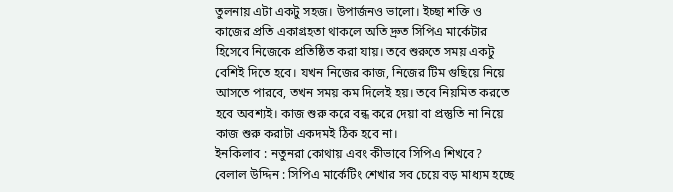তুলনায় এটা একটু সহজ। উপার্জনও ভালো। ইচ্ছা শক্তি ও কাজের প্রতি একাগ্রহতা থাকলে অতি দ্রুত সিপিএ মার্কেটার হিসেবে নিজেকে প্রতিষ্ঠিত করা যায়। তবে শুরুতে সময় একটু বেশিই দিতে হবে। যখন নিজের কাজ, নিজের টিম গুছিয়ে নিয়ে আসতে পারবে, তখন সময় কম দিলেই হয়। তবে নিয়মিত করতে হবে অবশ্যই। কাজ শুরু করে বন্ধ করে দেয়া বা প্রস্তুতি না নিয়ে কাজ শুরু করাটা একদমই ঠিক হবে না।
ইনকিলাব : নতুনরা কোথায় এবং কীভাবে সিপিএ শিখবে?
বেলাল উদ্দিন : সিপিএ মার্কেটিং শেখার সব চেয়ে বড় মাধ্যম হচ্ছে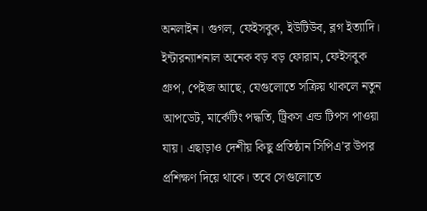অনলাইন। গুগল, ফেইসবুক, ইউটিউব, ব্লগ ইত্যাদি। ইন্টারন্যাশনাল অনেক বড় বড় ফোরাম, ফেইসবুক গ্রুপ, পেইজ আছে, যেগুলোতে সক্রিয় থাকলে নতুন আপডেট, মার্কেটিং পদ্ধতি, ট্রিকস এন্ড টিপস পাওয়া যায়। এছাড়াও দেশীয় কিছু প্রতিষ্ঠান সিপিএ’র উপর প্রশিক্ষণ দিয়ে থাকে। তবে সেগুলোতে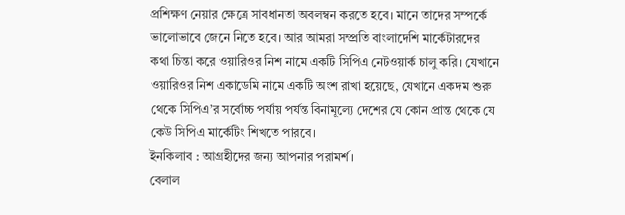প্রশিক্ষণ নেয়ার ক্ষেত্রে সাবধানতা অবলম্বন করতে হবে। মানে তাদের সম্পর্কে ভালোভাবে জেনে নিতে হবে। আর আমরা সম্প্রতি বাংলাদেশি মার্কেটারদের কথা চিন্তা করে ওয়ারিওর নিশ নামে একটি সিপিএ নেটওয়ার্ক চালু করি। যেখানে ওয়ারিওর নিশ একাডেমি নামে একটি অংশ রাখা হয়েছে, যেখানে একদম শুরু থেকে সিপিএ’র সর্বোচ্চ পর্যায় পর্যন্ত বিনামূল্যে দেশের যে কোন প্রান্ত থেকে যে কেউ সিপিএ মার্কেটিং শিখতে পারবে।
ইনকিলাব : আগ্রহীদের জন্য আপনার পরামর্শ।
বেলাল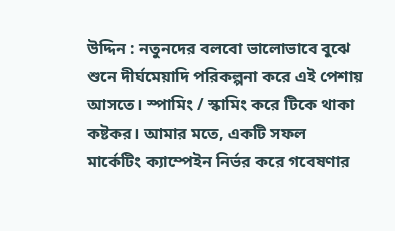উদ্দিন : নতুনদের বলবো ভালোভাবে বুঝে শুনে দীর্ঘমেয়াদি পরিকল্পনা করে এই পেশায় আসতে। স্পামিং / স্কামিং করে টিকে থাকা কষ্টকর। আমার মতে, একটি সফল মার্কেটিং ক্যাম্পেইন নির্ভর করে গবেষণার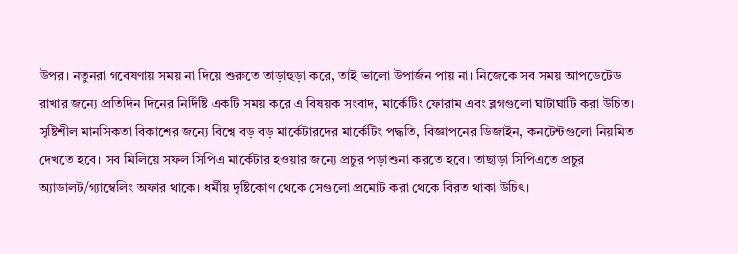উপর। নতুনরা গবেষণায় সময় না দিয়ে শুরুতে তাড়াহুড়া করে, তাই ভালো উপার্জন পায় না। নিজেকে সব সময় আপডেটেড রাখার জন্যে প্রতিদিন দিনের নির্দিষ্টি একটি সময় করে এ বিষয়ক সংবাদ, মার্কেটিং ফোরাম এবং ব্লগগুলো ঘাটাঘাটি করা উচিত। সৃষ্টিশীল মানসিকতা বিকাশের জন্যে বিশ্বে বড় বড় মার্কেটারদের মার্কেটিং পদ্ধতি, বিজ্ঞাপনের ডিজাইন, কনটেন্টগুলো নিয়মিত দেখতে হবে। সব মিলিয়ে সফল সিপিএ মার্কেটার হওয়ার জন্যে প্রচুর পড়াশুনা করতে হবে। তাছাড়া সিপিএতে প্রচুর অ্যাডালট/গ্যাম্বেলিং অফার থাকে। ধর্মীয় দৃষ্টিকোণ থেকে সেগুলো প্রমোট করা থেকে বিরত থাকা উচিৎ।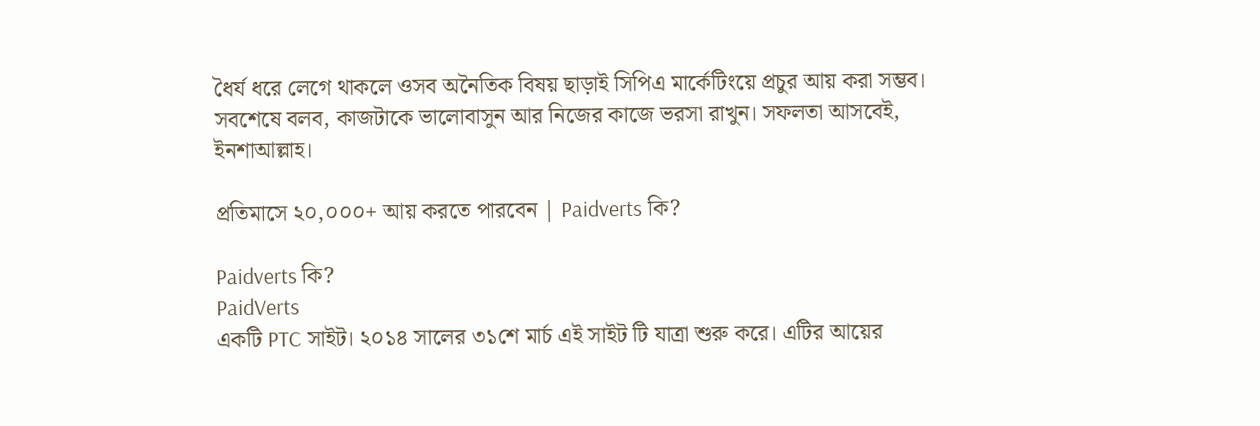ধৈর্য ধরে লেগে থাকলে ওসব অনৈতিক বিষয় ছাড়াই সিপিএ মার্কেটিংয়ে প্রচুর আয় করা সম্ভব। সবশেষে বলব, কাজটাকে ভালোবাসুন আর নিজের কাজে ভরসা রাখুন। সফলতা আসবেই, ইনশাআল্লাহ।

প্রতিমাসে ২০,০০০+ আয় করতে পারবেন | Paidverts কি?

Paidverts কি?
PaidVerts
একটি PTC সাইট। ২০১৪ সালের ৩১শে মার্চ এই সাইট টি যাত্রা শুরু করে। এটির আয়ের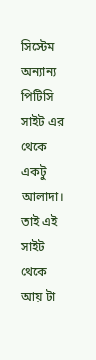সিস্টেম অন্যান্য পিটিসি সাইট এর থেকে একটু আলাদা। তাই এই সাইট থেকে আয় টা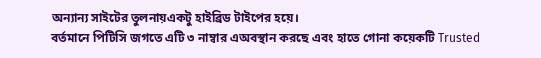অন্যান্য সাইটের তুলনায়একটু হাইব্রিড টাইপের হয়ে।
বর্তমানে পিটিসি জগতে এটি ৩ নাম্বার এঅবস্থান করছে এবং হাতে গোনা কয়েকটি Trusted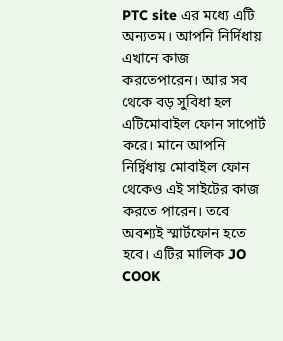PTC site এর মধ্যে এটি অন্যতম। আপনি নির্দিধায় এখানে কাজ করতেপারেন। আর সব থেকে বড় সুবিধা হল এটিমোবাইল ফোন সাপোর্ট করে। মানে আপনি নির্দ্বিধায় মোবাইল ফোন থেকেও এই সাইটের কাজ করতে পারেন। তবে অবশ্যই স্মার্টফোন হতে হবে। এটির মালিক JO COOK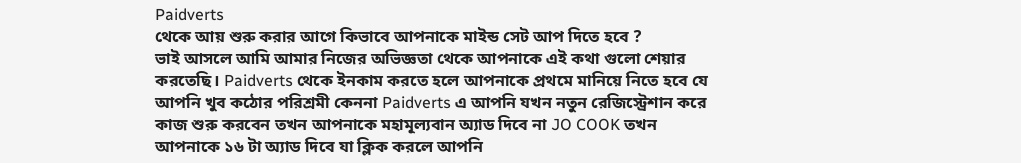Paidverts
থেকে আয় শুরু করার আগে কিভাবে আপনাকে মাইন্ড সেট আপ দিতে হবে ?
ভাই আসলে আমি আমার নিজের অভিজ্ঞতা থেকে আপনাকে এই কথা গুলো শেয়ার করতেছি। Paidverts থেকে ইনকাম করতে হলে আপনাকে প্রথমে মানিয়ে নিতে হবে যে আপনি খুব কঠোর পরিশ্রমী কেননা Paidverts এ আপনি যখন নতুন রেজিস্ট্রেশান করে কাজ শুরু করবেন তখন আপনাকে মহামূল্যবান অ্যাড দিবে না JO COOK তখন আপনাকে ১৬ টা অ্যাড দিবে যা ক্লিক করলে আপনি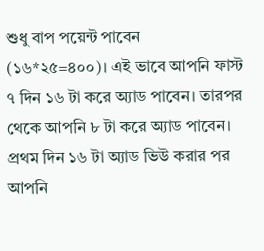শুধু বাপ পয়েন্ট পাবেন (১৬*২৫=৪০০)। এই ভাবে আপনি ফাস্ট ৭ দিন ১৬ টা করে অ্যাড পাবেন। তারপর থেকে আপনি ৮ টা করে অ্যাড পাবেন। প্রথম দিন ১৬ টা অ্যাড ভিউ করার পর আপনি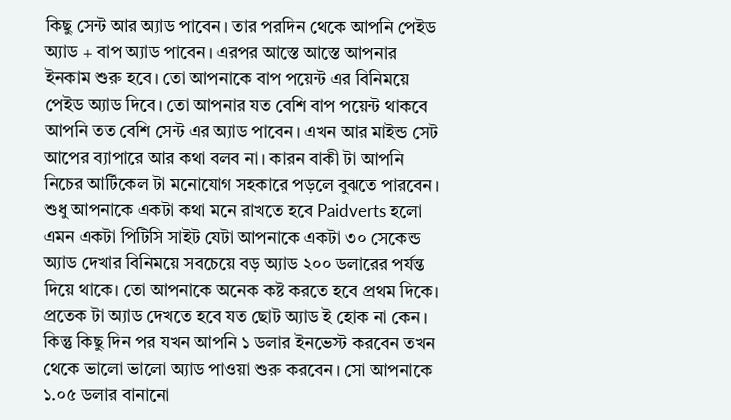কিছু সেন্ট আর অ্যাড পাবেন। তার পরদিন থেকে আপনি পেইড অ্যাড + বাপ অ্যাড পাবেন। এরপর আস্তে আস্তে আপনার ইনকাম শুরু হবে। তো আপনাকে বাপ পয়েন্ট এর বিনিময়ে পেইড অ্যাড দিবে। তো আপনার যত বেশি বাপ পয়েন্ট থাকবে আপনি তত বেশি সেন্ট এর অ্যাড পাবেন। এখন আর মাইন্ড সেট আপের ব্যাপারে আর কথা বলব না। কারন বাকী টা আপনি নিচের আর্টিকেল টা মনোযোগ সহকারে পড়লে বুঝতে পারবেন। শুধু আপনাকে একটা কথা মনে রাখতে হবে Paidverts হলো এমন একটা পিটিসি সাইট যেটা আপনাকে একটা ৩০ সেকেন্ড অ্যাড দেখার বিনিময়ে সবচেয়ে বড় অ্যাড ২০০ ডলারের পর্যন্ত দিয়ে থাকে। তো আপনাকে অনেক কষ্ট করতে হবে প্রথম দিকে। প্রতেক টা অ্যাড দেখতে হবে যত ছোট অ্যাড ই হোক না কেন। কিন্তু কিছু দিন পর যখন আপনি ১ ডলার ইনভেস্ট করবেন তখন থেকে ভালো ভালো অ্যাড পাওয়া শুরু করবেন। সো আপনাকে ১.০৫ ডলার বানানো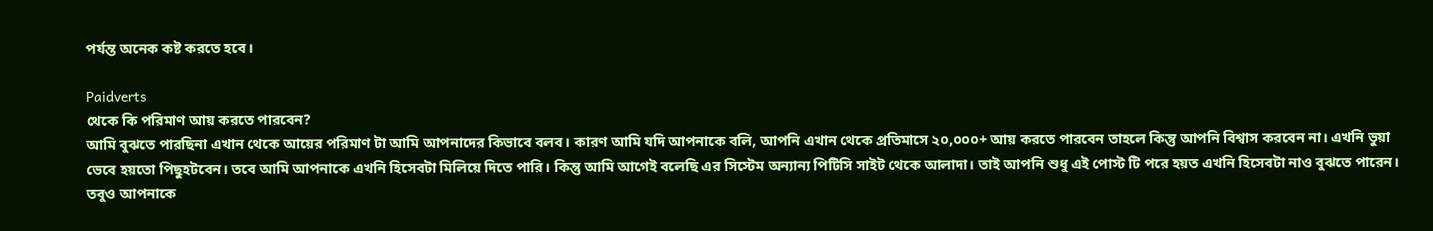পর্যন্ত অনেক কষ্ট করতে হবে।

Paidverts
থেকে কি পরিমাণ আয় করতে পারবেন?
আমি বুঝতে পারছিনা এখান থেকে আয়ের পরিমাণ টা আমি আপনাদের কিভাবে বলব। কারণ আমি যদি আপনাকে বলি, আপনি এখান থেকে প্রতিমাসে ২০,০০০+ আয় করতে পারবেন তাহলে কিন্তু আপনি বিশ্বাস করবেন না। এখনি ভুয়া ভেবে হয়তো পিছুহটবেন। তবে আমি আপনাকে এখনি হিসেবটা মিলিয়ে দিতে পারি। কিন্তু আমি আগেই বলেছি এর সিস্টেম অন্যান্য পিটিসি সাইট থেকে আলাদা। তাই আপনি শুধু এই পোস্ট টি পরে হয়ত এখনি হিসেবটা নাও বুঝতে পারেন।
তবুও আপনাকে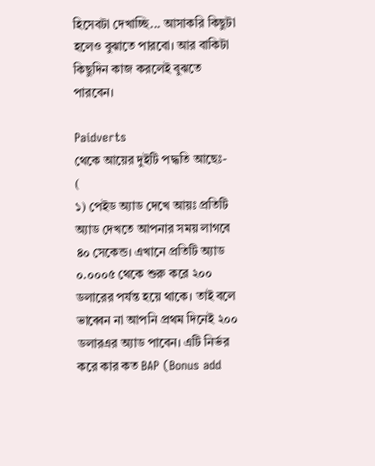হিসেবটা দেখাচ্ছি... আসাকরি কিছুটা হলেও বুঝাতে পারবো। আর বাকিটা কিছুদিন কাজ করলেই বুঝতে পারবেন।

Paidverts
থেকে আয়ের দুইটি পদ্ধতি আছেঃ-
(
১) পেইড অ্যাড দেখে আয়ঃ প্রতিটি অ্যাড দেখতে আপনার সময় লাগবে ৪০ সেকেন্ড। এখানে প্রতিটি অ্যাড ০.০০০৫ থেকে শুরু করে ২০০ ডলারের পর্যন্ত হয়ে থাকে। তাই বলে ভাব্বেন না আপনি প্রথম দিনেই ২০০ ডলারএর অ্যাড পাবেন। এটি নির্ভর করে কার কত BAP (Bonus add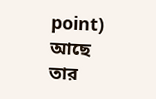point) আছে তার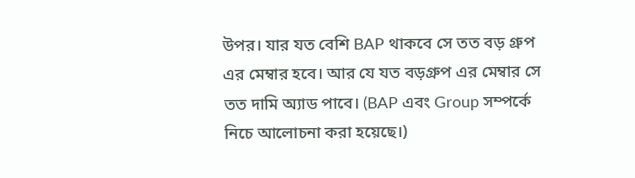উপর। যার যত বেশি BAP থাকবে সে তত বড় গ্রুপ এর মেম্বার হবে। আর যে যত বড়গ্রুপ এর মেম্বার সে তত দামি অ্যাড পাবে। (BAP এবং Group সম্পর্কে নিচে আলোচনা করা হয়েছে।)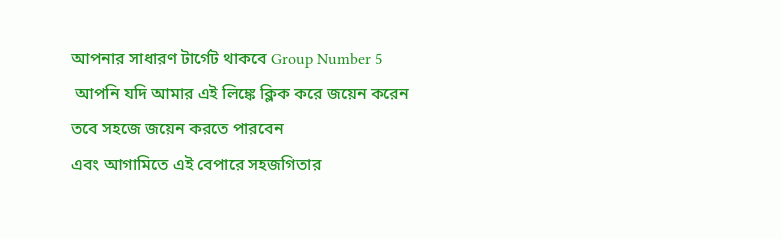আপনার সাধারণ টার্গেট থাকবে Group Number 5
 আপনি যদি আমার এই লিঙ্কে ক্লিক করে জয়েন করেন
তবে সহজে জয়েন করতে পারবেন
এবং আগামিতে এই বেপারে সহজগিতার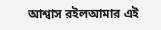আশ্বাস রইলআমার এই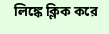লিঙ্কে ক্লিক করে